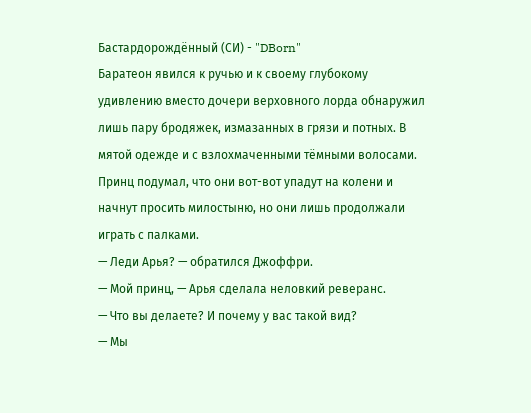Бастардорождённый (СИ) - "DBorn"
Баратеон явился к ручью и к своему глубокому удивлению вместо дочери верховного лорда обнаружил лишь пару бродяжек, измазанных в грязи и потных. В мятой одежде и с взлохмаченными тёмными волосами. Принц подумал, что они вот-вот упадут на колени и начнут просить милостыню, но они лишь продолжали играть с палками.
— Леди Арья? — обратился Джоффри.
— Мой принц, — Арья сделала неловкий реверанс.
— Что вы делаете? И почему у вас такой вид?
— Мы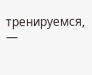тренируемся, —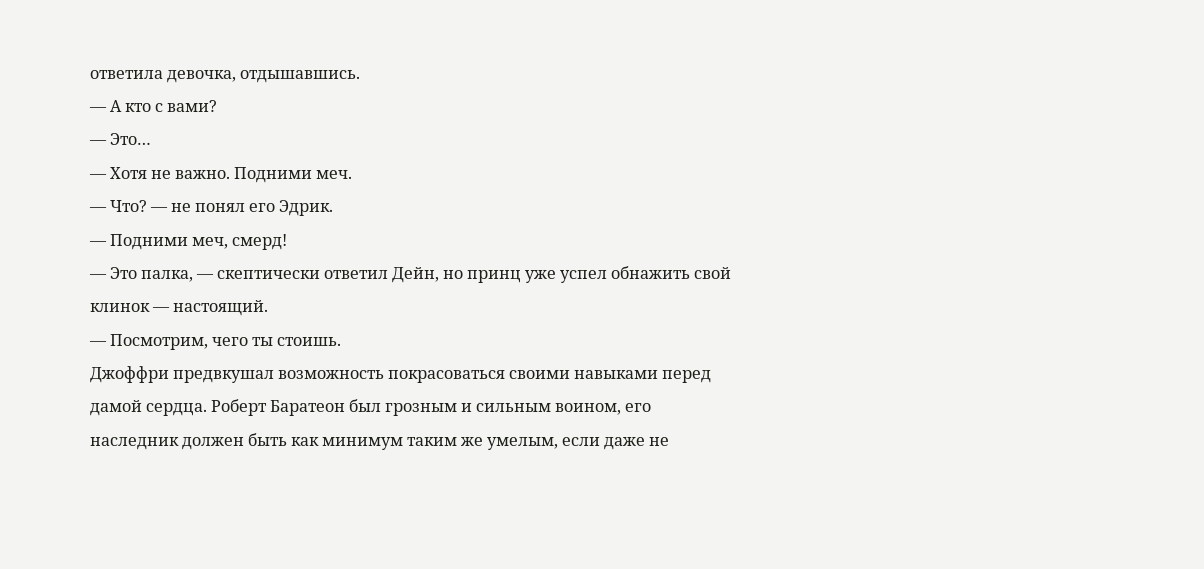ответила девочка, отдышавшись.
— А кто с вами?
— Это…
— Хотя не важно. Подними меч.
— Что? — не понял его Эдрик.
— Подними меч, смерд!
— Это палка, — скептически ответил Дейн, но принц уже успел обнажить свой клинок — настоящий.
— Посмотрим, чего ты стоишь.
Джоффри предвкушал возможность покрасоваться своими навыками перед дамой сердца. Роберт Баратеон был грозным и сильным воином, его наследник должен быть как минимум таким же умелым, если даже не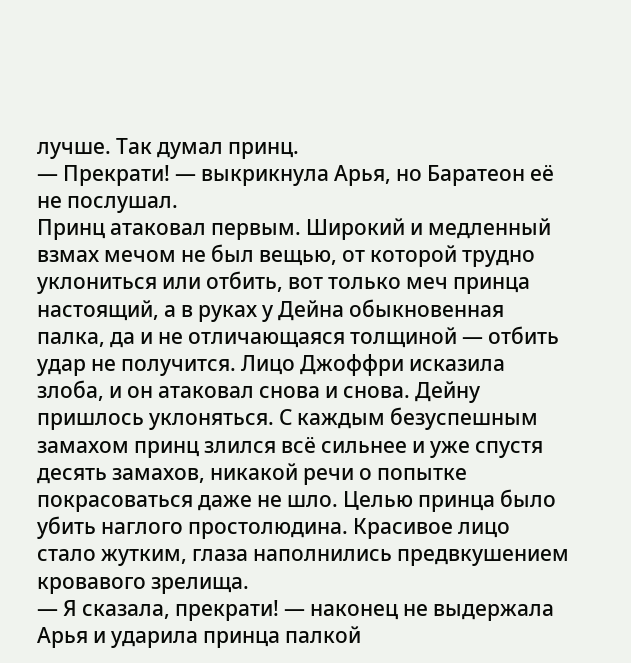лучше. Так думал принц.
— Прекрати! — выкрикнула Арья, но Баратеон её не послушал.
Принц атаковал первым. Широкий и медленный взмах мечом не был вещью, от которой трудно уклониться или отбить, вот только меч принца настоящий, а в руках у Дейна обыкновенная палка, да и не отличающаяся толщиной — отбить удар не получится. Лицо Джоффри исказила злоба, и он атаковал снова и снова. Дейну пришлось уклоняться. С каждым безуспешным замахом принц злился всё сильнее и уже спустя десять замахов, никакой речи о попытке покрасоваться даже не шло. Целью принца было убить наглого простолюдина. Красивое лицо стало жутким, глаза наполнились предвкушением кровавого зрелища.
— Я сказала, прекрати! — наконец не выдержала Арья и ударила принца палкой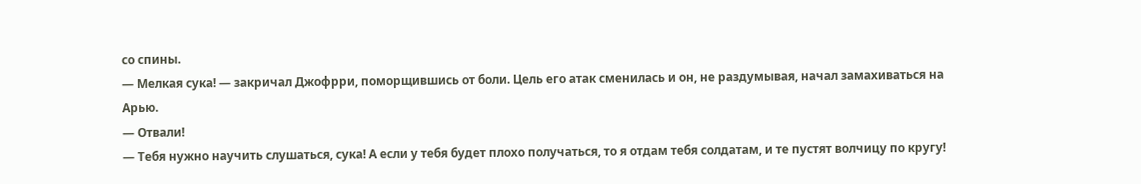со спины.
— Мелкая сука! — закричал Джофрри, поморщившись от боли. Цель его атак сменилась и он, не раздумывая, начал замахиваться на Арью.
— Отвали!
— Тебя нужно научить слушаться, сука! А если у тебя будет плохо получаться, то я отдам тебя солдатам, и те пустят волчицу по кругу!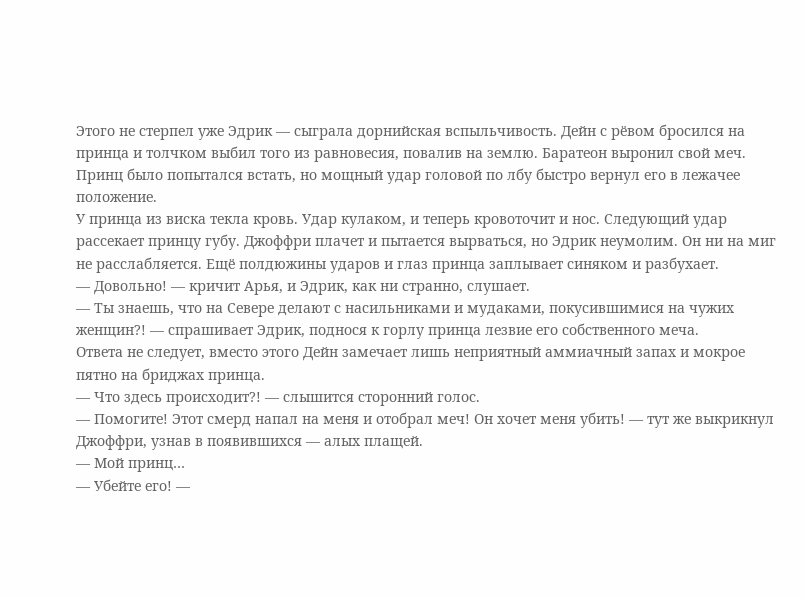Этого не стерпел уже Эдрик — сыграла дорнийская вспыльчивость. Дейн с рёвом бросился на принца и толчком выбил того из равновесия, повалив на землю. Баратеон выронил свой меч. Принц было попытался встать, но мощный удар головой по лбу быстро вернул его в лежачее положение.
У принца из виска текла кровь. Удар кулаком, и теперь кровоточит и нос. Следующий удар рассекает принцу губу. Джоффри плачет и пытается вырваться, но Эдрик неумолим. Он ни на миг не расслабляется. Ещё полдюжины ударов и глаз принца заплывает синяком и разбухает.
— Довольно! — кричит Арья, и Эдрик, как ни странно, слушает.
— Ты знаешь, что на Севере делают с насильниками и мудаками, покусившимися на чужих женщин?! — спрашивает Эдрик, поднося к горлу принца лезвие его собственного меча.
Ответа не следует, вместо этого Дейн замечает лишь неприятный аммиачный запах и мокрое пятно на бриджах принца.
— Что здесь происходит?! — слышится сторонний голос.
— Помогите! Этот смерд напал на меня и отобрал меч! Он хочет меня убить! — тут же выкрикнул Джоффри, узнав в появившихся — алых плащей.
— Мой принц…
— Убейте его! —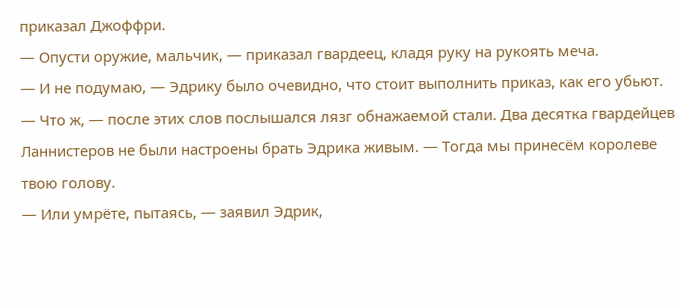приказал Джоффри.
— Опусти оружие, мальчик, — приказал гвардеец, кладя руку на рукоять меча.
— И не подумаю, — Эдрику было очевидно, что стоит выполнить приказ, как его убьют.
— Что ж, — после этих слов послышался лязг обнажаемой стали. Два десятка гвардейцев Ланнистеров не были настроены брать Эдрика живым. — Тогда мы принесём королеве твою голову.
— Или умрёте, пытаясь, — заявил Эдрик,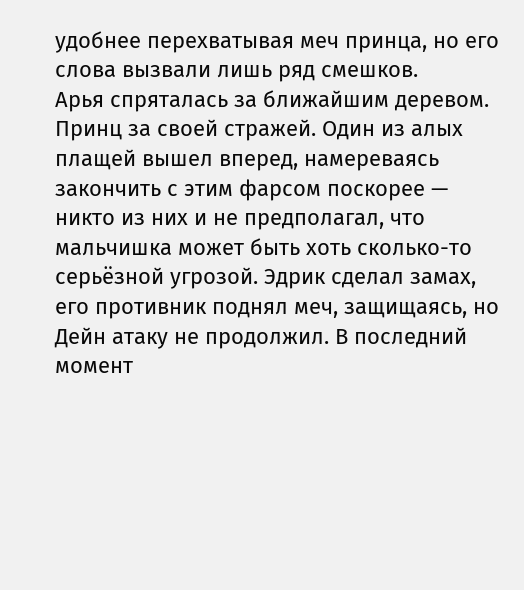удобнее перехватывая меч принца, но его слова вызвали лишь ряд смешков.
Арья спряталась за ближайшим деревом. Принц за своей стражей. Один из алых плащей вышел вперед, намереваясь закончить с этим фарсом поскорее — никто из них и не предполагал, что мальчишка может быть хоть сколько-то серьёзной угрозой. Эдрик сделал замах, его противник поднял меч, защищаясь, но Дейн атаку не продолжил. В последний момент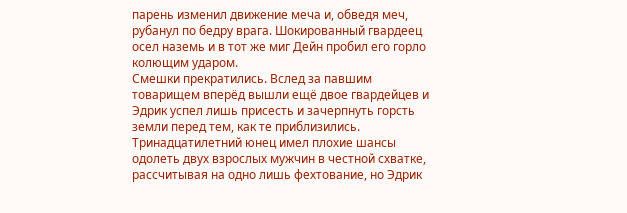парень изменил движение меча и, обведя меч, рубанул по бедру врага. Шокированный гвардеец осел наземь и в тот же миг Дейн пробил его горло колющим ударом.
Смешки прекратились. Вслед за павшим товарищем вперёд вышли ещё двое гвардейцев и Эдрик успел лишь присесть и зачерпнуть горсть земли перед тем, как те приблизились. Тринадцатилетний юнец имел плохие шансы одолеть двух взрослых мужчин в честной схватке, рассчитывая на одно лишь фехтование, но Эдрик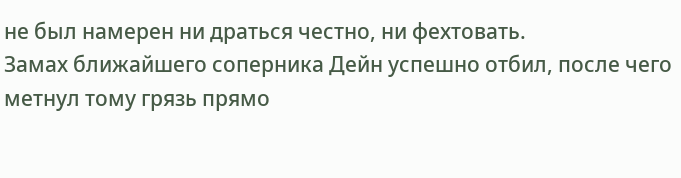не был намерен ни драться честно, ни фехтовать.
Замах ближайшего соперника Дейн успешно отбил, после чего метнул тому грязь прямо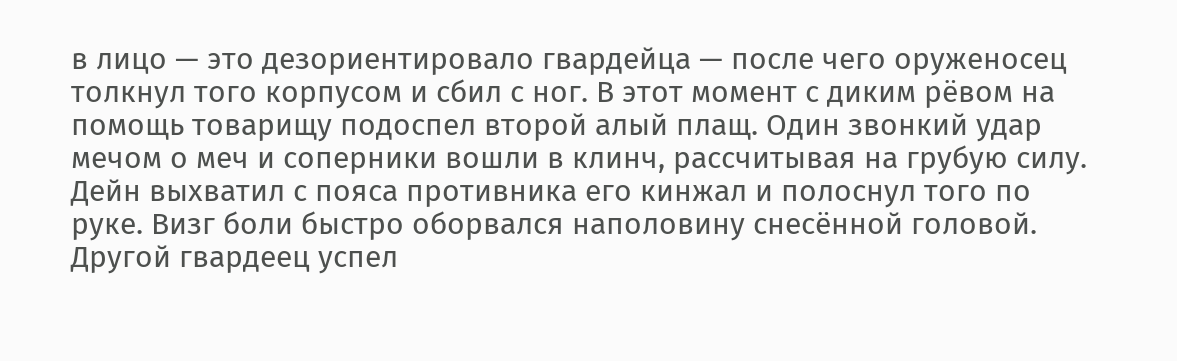в лицо — это дезориентировало гвардейца — после чего оруженосец толкнул того корпусом и сбил с ног. В этот момент с диким рёвом на помощь товарищу подоспел второй алый плащ. Один звонкий удар мечом о меч и соперники вошли в клинч, рассчитывая на грубую силу. Дейн выхватил с пояса противника его кинжал и полоснул того по руке. Визг боли быстро оборвался наполовину снесённой головой. Другой гвардеец успел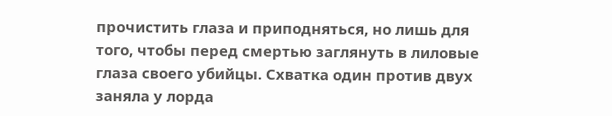прочистить глаза и приподняться, но лишь для того, чтобы перед смертью заглянуть в лиловые глаза своего убийцы. Схватка один против двух заняла у лорда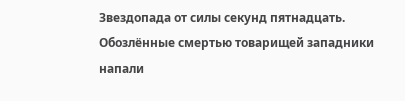Звездопада от силы секунд пятнадцать.
Обозлённые смертью товарищей западники напали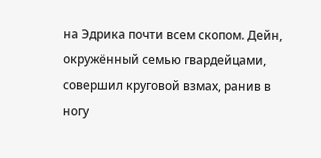на Эдрика почти всем скопом. Дейн, окружённый семью гвардейцами, совершил круговой взмах, ранив в ногу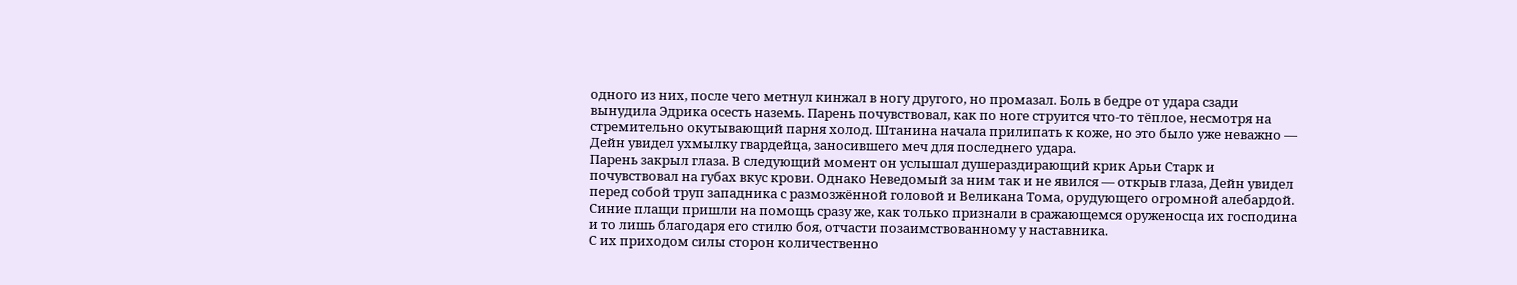одного из них, после чего метнул кинжал в ногу другого, но промазал. Боль в бедре от удара сзади вынудила Эдрика осесть наземь. Парень почувствовал, как по ноге струится что-то тёплое, несмотря на стремительно окутывающий парня холод. Штанина начала прилипать к коже, но это было уже неважно — Дейн увидел ухмылку гвардейца, заносившего меч для последнего удара.
Парень закрыл глаза. В следующий момент он услышал душераздирающий крик Арьи Старк и почувствовал на губах вкус крови. Однако Неведомый за ним так и не явился — открыв глаза, Дейн увидел перед собой труп западника с размозжённой головой и Великана Тома, орудующего огромной алебардой. Синие плащи пришли на помощь сразу же, как только признали в сражающемся оруженосца их господина и то лишь благодаря его стилю боя, отчасти позаимствованному у наставника.
С их приходом силы сторон количественно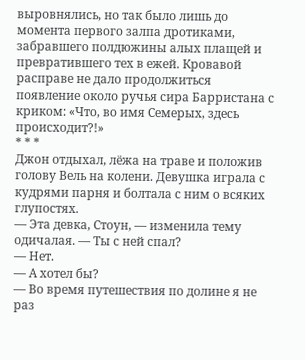выровнялись, но так было лишь до момента первого залпа дротиками, забравшего полдюжины алых плащей и превратившего тех в ежей. Кровавой расправе не дало продолжиться появление около ручья сира Барристана с криком: «Что, во имя Семерых, здесь происходит?!»
* * *
Джон отдыхал, лёжа на траве и положив голову Вель на колени. Девушка играла с кудрями парня и болтала с ним о всяких глупостях.
— Эта девка, Стоун, — изменила тему одичалая. — Ты с ней спал?
— Нет.
— А хотел бы?
— Во время путешествия по долине я не раз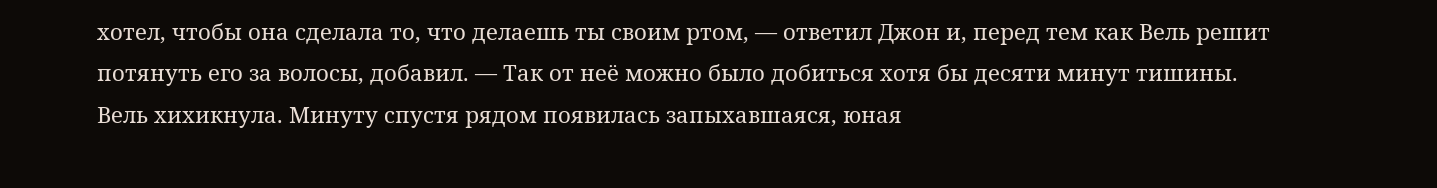хотел, чтобы она сделала то, что делаешь ты своим ртом, — ответил Джон и, перед тем как Вель решит потянуть его за волосы, добавил. — Так от неё можно было добиться хотя бы десяти минут тишины.
Вель хихикнула. Минуту спустя рядом появилась запыхавшаяся, юная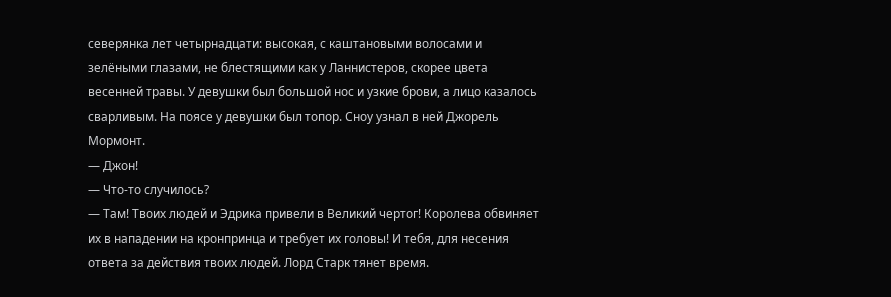северянка лет четырнадцати: высокая, с каштановыми волосами и зелёными глазами, не блестящими как у Ланнистеров, скорее цвета весенней травы. У девушки был большой нос и узкие брови, а лицо казалось сварливым. На поясе у девушки был топор. Сноу узнал в ней Джорель Мормонт.
— Джон!
— Что-то случилось?
— Там! Твоих людей и Эдрика привели в Великий чертог! Королева обвиняет их в нападении на кронпринца и требует их головы! И тебя, для несения ответа за действия твоих людей. Лорд Старк тянет время.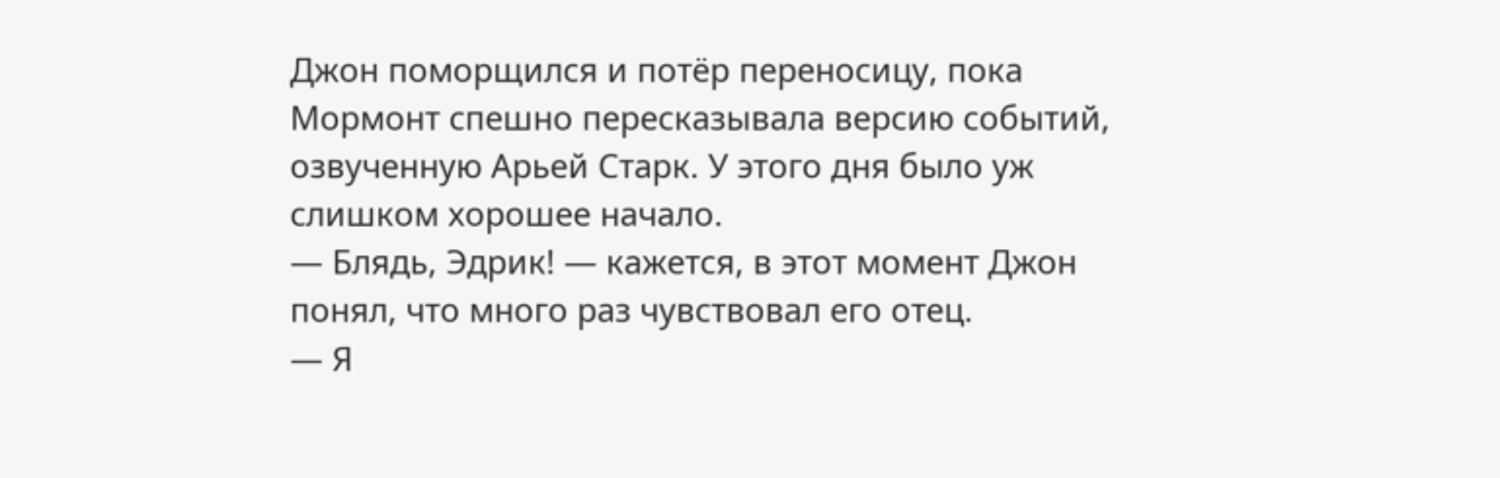Джон поморщился и потёр переносицу, пока Мормонт спешно пересказывала версию событий, озвученную Арьей Старк. У этого дня было уж слишком хорошее начало.
— Блядь, Эдрик! — кажется, в этот момент Джон понял, что много раз чувствовал его отец.
— Я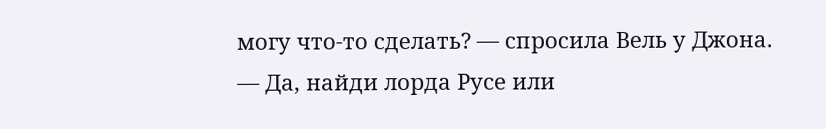могу что-то сделать? — спросила Вель у Джона.
— Да, найди лорда Русе или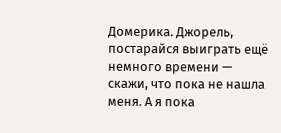Домерика. Джорель, постарайся выиграть ещё немного времени — скажи, что пока не нашла меня. А я пока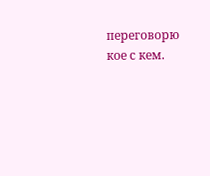переговорю кое с кем.